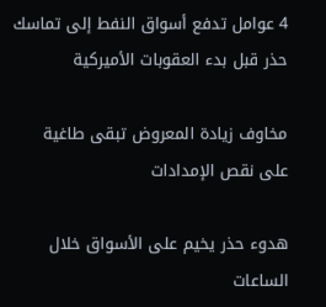4 عوامل تدفع أسواق النفط إلى تماسك حذر قبل بدء العقوبات الأميركية

مخاوف زيادة المعروض تبقى طاغية على نقص الإمدادات

هدوء حذر يخيم على الأسواق خلال الساعات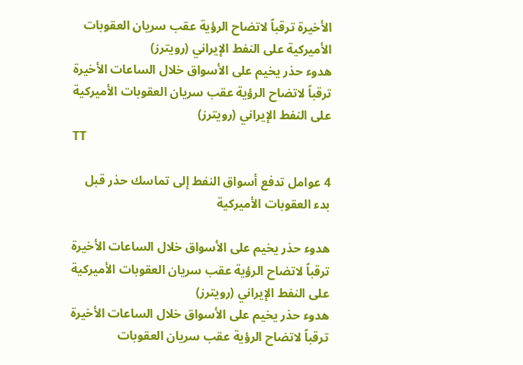الأخيرة ترقباً لاتضاح الرؤية عقب سريان العقوبات الأميركية على النفط الإيراني (رويترز)
هدوء حذر يخيم على الأسواق خلال الساعات الأخيرة ترقباً لاتضاح الرؤية عقب سريان العقوبات الأميركية على النفط الإيراني (رويترز)
TT

4 عوامل تدفع أسواق النفط إلى تماسك حذر قبل بدء العقوبات الأميركية

هدوء حذر يخيم على الأسواق خلال الساعات الأخيرة ترقباً لاتضاح الرؤية عقب سريان العقوبات الأميركية على النفط الإيراني (رويترز)
هدوء حذر يخيم على الأسواق خلال الساعات الأخيرة ترقباً لاتضاح الرؤية عقب سريان العقوبات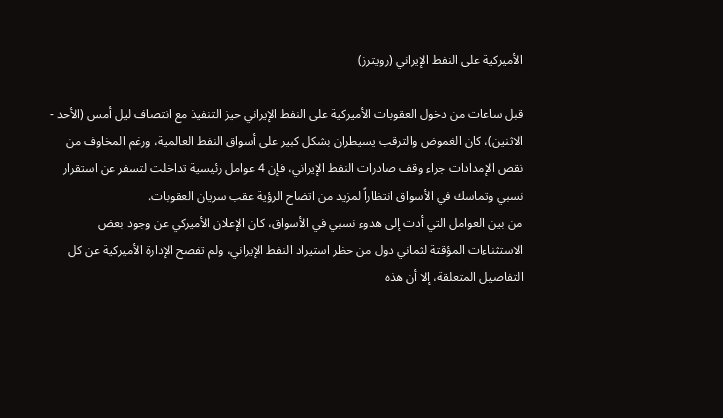الأميركية على النفط الإيراني (رويترز)

قبل ساعات من دخول العقوبات الأميركية على النفط الإيراني حيز التنفيذ مع انتصاف ليل أمس (الأحد - الاثنين)، كان الغموض والترقب يسيطران بشكل كبير على أسواق النفط العالمية، ورغم المخاوف من نقص الإمدادات جراء وقف صادرات النفط الإيراني، فإن 4 عوامل رئيسية تداخلت لتسفر عن استقرار نسبي وتماسك في الأسواق انتظاراً لمزيد من اتضاح الرؤية عقب سريان العقوبات.
من بين العوامل التي أدت إلى هدوء نسبي في الأسواق، كان الإعلان الأميركي عن وجود بعض الاستثناءات المؤقتة لثماني دول من حظر استيراد النفط الإيراني، ولم تفصح الإدارة الأميركية عن كل التفاصيل المتعلقة، إلا أن هذه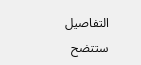التفاصيل ستتضح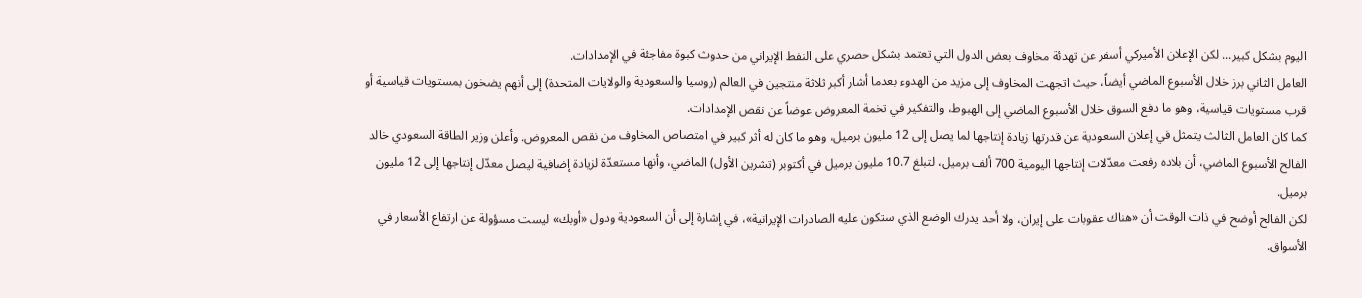اليوم بشكل كبير... لكن الإعلان الأميركي أسفر عن تهدئة مخاوف بعض الدول التي تعتمد بشكل حصري على النفط الإيراني من حدوث كبوة مفاجئة في الإمدادات.
العامل الثاني برز خلال الأسبوع الماضي أيضاً، حيث اتجهت المخاوف إلى مزيد من الهدوء بعدما أشار أكبر ثلاثة منتجين في العالم (روسيا والسعودية والولايات المتحدة) إلى أنهم يضخون بمستويات قياسية أو قرب مستويات قياسية، وهو ما دفع السوق خلال الأسبوع الماضي إلى الهبوط، والتفكير في تخمة المعروض عوضاً عن نقص الإمدادات.
كما كان العامل الثالث يتمثل في إعلان السعودية عن قدرتها زيادة إنتاجها لما يصل إلى 12 مليون برميل، وهو ما كان له أثر كبير في امتصاص المخاوف من نقص المعروض. وأعلن وزير الطاقة السعودي خالد الفالح الأسبوع الماضي، أن بلاده رفعت معدّلات إنتاجها اليومية 700 ألف برميل، لتبلغ 10.7 مليون برميل في أكتوبر (تشرين الأول) الماضي، وأنها مستعدّة لزيادة إضافية ليصل معدّل إنتاجها إلى 12 مليون برميل.
لكن الفالح أوضح في ذات الوقت أن «هناك عقوبات على إيران، ولا أحد يدرك الوضع الذي ستكون عليه الصادرات الإيرانية»، في إشارة إلى أن السعودية ودول «أوبك» ليست مسؤولة عن ارتفاع الأسعار في الأسواق.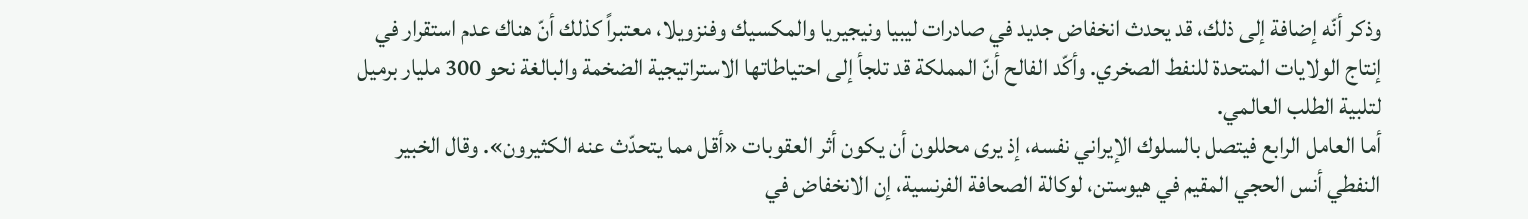وذكر أنّه إضافة إلى ذلك، قد يحدث انخفاض جديد في صادرات ليبيا ونيجيريا والمكسيك وفنزويلا، معتبراً كذلك أنّ هناك عدم استقرار في إنتاج الولايات المتحدة للنفط الصخري. وأكّد الفالح أنّ المملكة قد تلجأ إلى احتياطاتها الاستراتيجية الضخمة والبالغة نحو 300 مليار برميل لتلبية الطلب العالمي.
أما العامل الرابع فيتصل بالسلوك الإيراني نفسه، إذ يرى محللون أن يكون أثر العقوبات «أقل مما يتحدّث عنه الكثيرون». وقال الخبير النفطي أنس الحجي المقيم في هيوستن، لوكالة الصحافة الفرنسية، إن الانخفاض في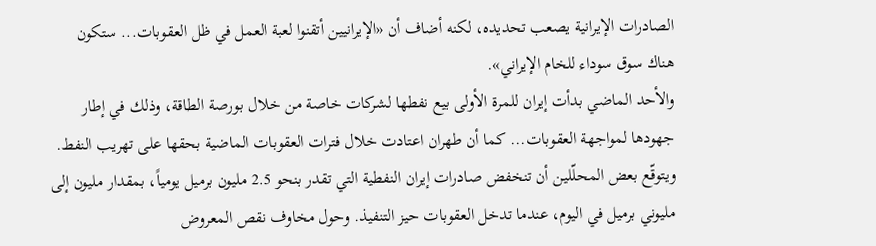الصادرات الإيرانية يصعب تحديده، لكنه أضاف أن «الإيرانيين أتقنوا لعبة العمل في ظل العقوبات... ستكون هناك سوق سوداء للخام الإيراني».
والأحد الماضي بدأت إيران للمرة الأولى بيع نفطها لشركات خاصة من خلال بورصة الطاقة، وذلك في إطار جهودها لمواجهة العقوبات... كما أن طهران اعتادت خلال فترات العقوبات الماضية بحقها على تهريب النفط.
ويتوقّع بعض المحلّلين أن تنخفض صادرات إيران النفطية التي تقدر بنحو 2.5 مليون برميل يومياً، بمقدار مليون إلى مليوني برميل في اليوم، عندما تدخل العقوبات حيز التنفيذ. وحول مخاوف نقص المعروض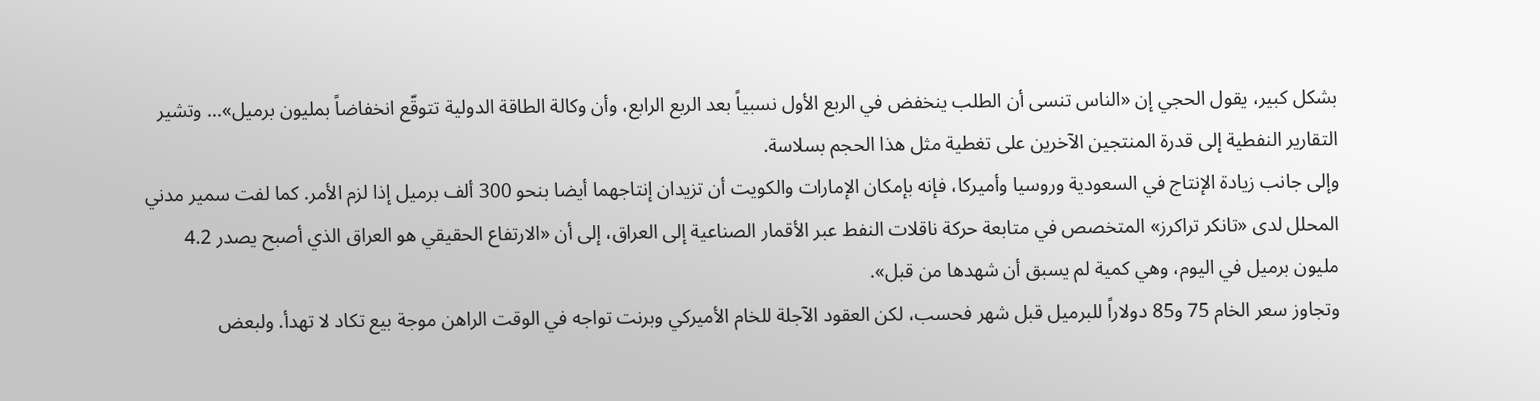بشكل كبير، يقول الحجي إن «الناس تنسى أن الطلب ينخفض في الربع الأول نسبياً بعد الربع الرابع، وأن وكالة الطاقة الدولية تتوقّع انخفاضاً بمليون برميل»... وتشير التقارير النفطية إلى قدرة المنتجين الآخرين على تغطية مثل هذا الحجم بسلاسة.
وإلى جانب زيادة الإنتاج في السعودية وروسيا وأميركا، فإنه بإمكان الإمارات والكويت أن تزيدان إنتاجهما أيضا بنحو 300 ألف برميل إذا لزم الأمر. كما لفت سمير مدني المحلل لدى «تانكر تراكرز» المتخصص في متابعة حركة ناقلات النفط عبر الأقمار الصناعية إلى العراق، إلى أن «الارتفاع الحقيقي هو العراق الذي أصبح يصدر 4.2 مليون برميل في اليوم، وهي كمية لم يسبق أن شهدها من قبل».
وتجاوز سعر الخام 75 و85 دولاراً للبرميل قبل شهر فحسب، لكن العقود الآجلة للخام الأميركي وبرنت تواجه في الوقت الراهن موجة بيع تكاد لا تهدأ. ولبعض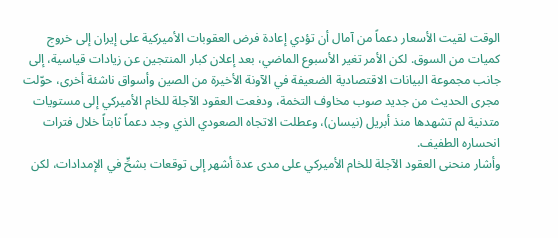الوقت لقيت الأسعار دعماً من آمال أن تؤدي إعادة فرض العقوبات الأميركية على إيران إلى خروج كميات من السوق. لكن الأمر تغير الأسبوع الماضي، بعد إعلان كبار المنتجين عن زيادات قياسية، إلى جانب مجموعة البيانات الاقتصادية الضعيفة في الآونة الأخيرة من الصين وأسواق ناشئة أخرى، حوّلت مجرى الحديث من جديد صوب مخاوف التخمة، ودفعت العقود الآجلة للخام الأميركي إلى مستويات متدنية لم تشهدها منذ أبريل (نيسان)، وعطلت الاتجاه الصعودي الذي وجد دعماً ثابتاً خلال فترات انحساره الطفيف.
وأشار منحنى العقود الآجلة للخام الأميركي على مدى عدة أشهر إلى توقعات بشحٍّ في الإمدادات، لكن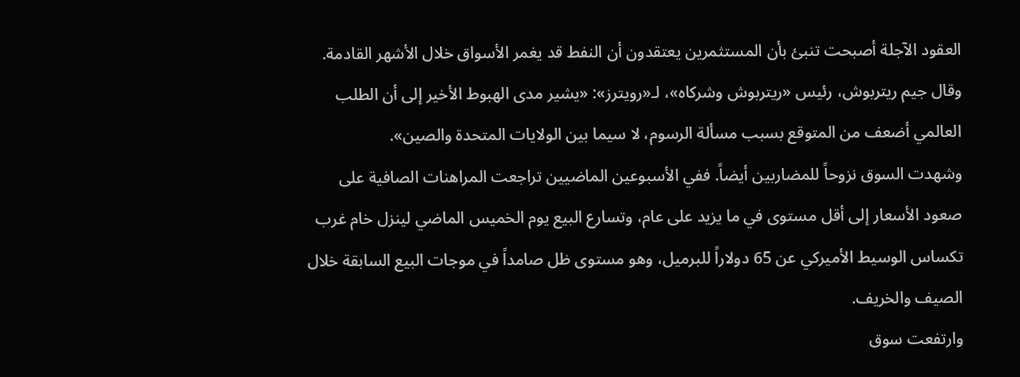العقود الآجلة أصبحت تنبئ بأن المستثمرين يعتقدون أن النفط قد يغمر الأسواق خلال الأشهر القادمة.
وقال جيم ريتربوش، رئيس «ريتربوش وشركاه»، لـ«رويترز»: «يشير مدى الهبوط الأخير إلى أن الطلب العالمي أضعف من المتوقع بسبب مسألة الرسوم، لا سيما بين الولايات المتحدة والصين».
وشهدت السوق نزوحاً للمضاربين أيضاً. ففي الأسبوعين الماضيين تراجعت المراهنات الصافية على صعود الأسعار إلى أقل مستوى في ما يزيد على عام، وتسارع البيع يوم الخميس الماضي لينزل خام غرب تكساس الوسيط الأميركي عن 65 دولاراً للبرميل، وهو مستوى ظل صامداً في موجات البيع السابقة خلال الصيف والخريف.
وارتفعت سوق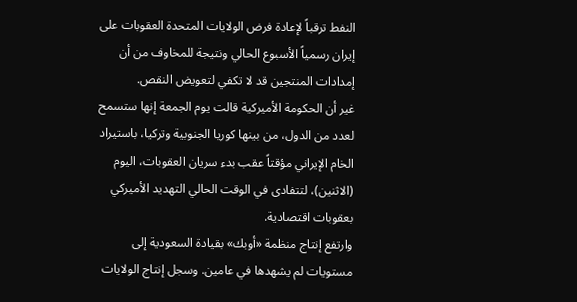النفط ترقباً لإعادة فرض الولايات المتحدة العقوبات على إيران رسمياً الأسبوع الحالي ونتيجة للمخاوف من أن إمدادات المنتجين قد لا تكفي لتعويض النقص.
غير أن الحكومة الأميركية قالت يوم الجمعة إنها ستسمح لعدد من الدول، من بينها كوريا الجنوبية وتركيا، باستيراد الخام الإيراني مؤقتاً عقب بدء سريان العقوبات، اليوم (الاثنين)، لتتفادى في الوقت الحالي التهديد الأميركي بعقوبات اقتصادية.
وارتفع إنتاج منظمة «أوبك» بقيادة السعودية إلى مستويات لم يشهدها في عامين. وسجل إنتاج الولايات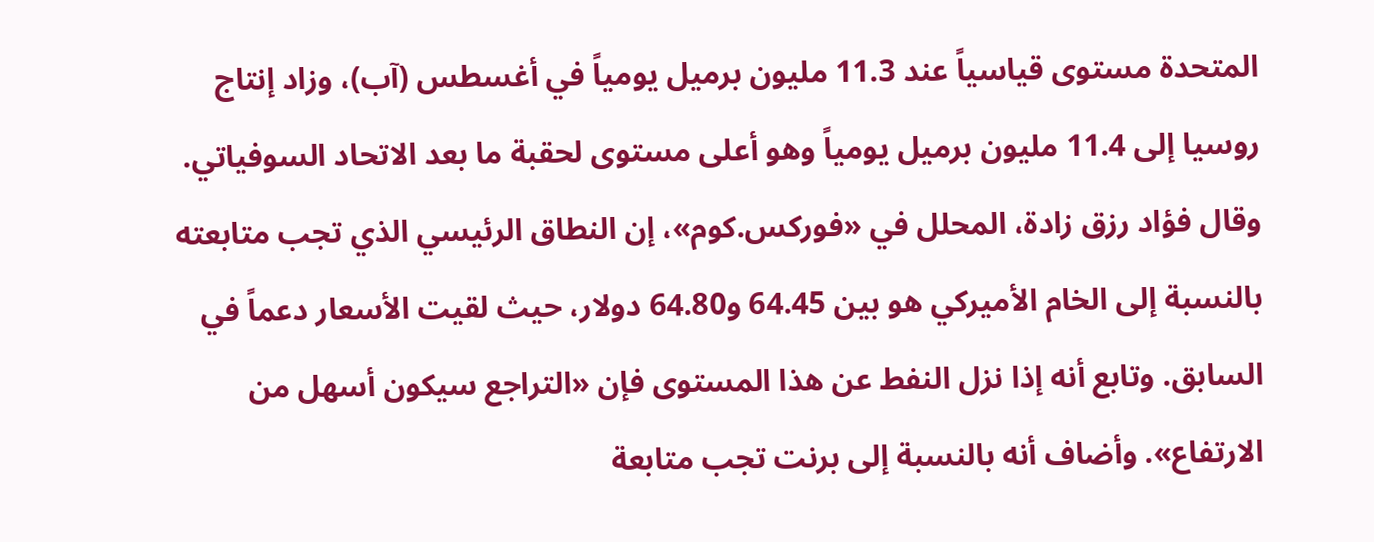المتحدة مستوى قياسياً عند 11.3 مليون برميل يومياً في أغسطس (آب)، وزاد إنتاج روسيا إلى 11.4 مليون برميل يومياً وهو أعلى مستوى لحقبة ما بعد الاتحاد السوفياتي.
وقال فؤاد رزق زادة، المحلل في «فوركس.كوم»، إن النطاق الرئيسي الذي تجب متابعته بالنسبة إلى الخام الأميركي هو بين 64.45 و64.80 دولار، حيث لقيت الأسعار دعماً في السابق. وتابع أنه إذا نزل النفط عن هذا المستوى فإن «التراجع سيكون أسهل من الارتفاع». وأضاف أنه بالنسبة إلى برنت تجب متابعة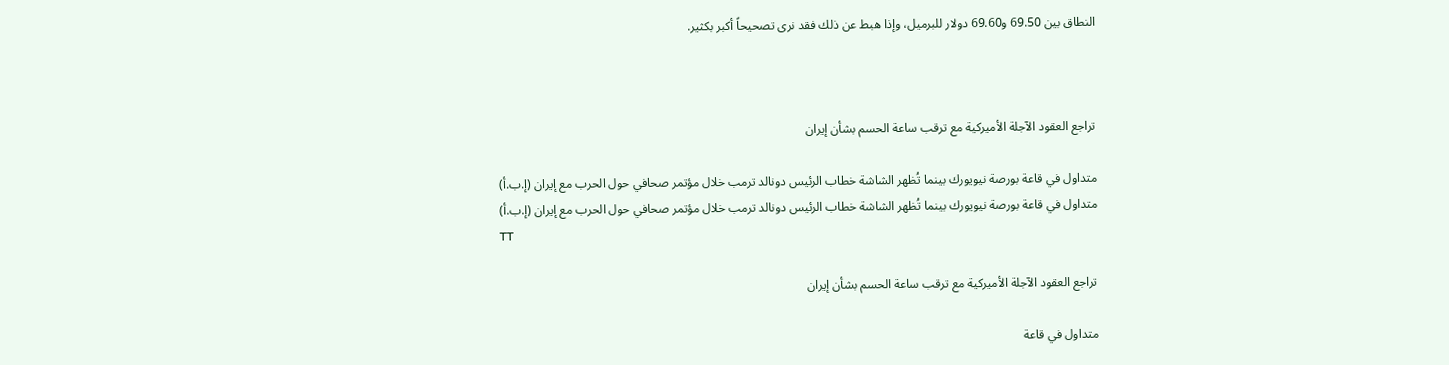النطاق بين 69.50 و69.60 دولار للبرميل، وإذا هبط عن ذلك فقد نرى تصحيحاً أكبر بكثير.



تراجع العقود الآجلة الأميركية مع ترقب ساعة الحسم بشأن إيران

متداول في قاعة بورصة نيويورك بينما تُظهر الشاشة خطاب الرئيس دونالد ترمب خلال مؤتمر صحافي حول الحرب مع إيران (إ.ب.أ)
متداول في قاعة بورصة نيويورك بينما تُظهر الشاشة خطاب الرئيس دونالد ترمب خلال مؤتمر صحافي حول الحرب مع إيران (إ.ب.أ)
TT

تراجع العقود الآجلة الأميركية مع ترقب ساعة الحسم بشأن إيران

متداول في قاعة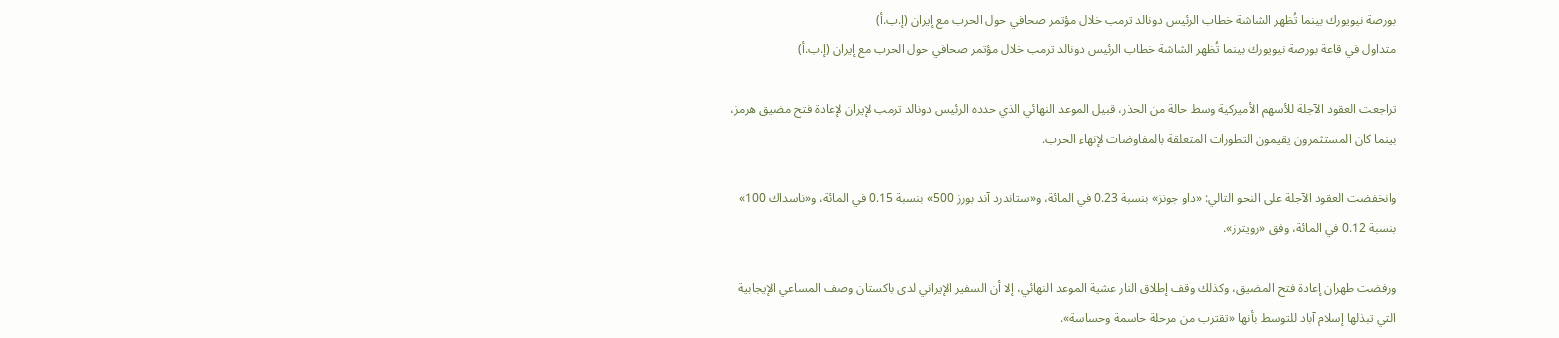بورصة نيويورك بينما تُظهر الشاشة خطاب الرئيس دونالد ترمب خلال مؤتمر صحافي حول الحرب مع إيران (إ.ب.أ)
متداول في قاعة بورصة نيويورك بينما تُظهر الشاشة خطاب الرئيس دونالد ترمب خلال مؤتمر صحافي حول الحرب مع إيران (إ.ب.أ)

تراجعت العقود الآجلة للأسهم الأميركية وسط حالة من الحذر، قبيل الموعد النهائي الذي حدده الرئيس دونالد ترمب لإيران لإعادة فتح مضيق هرمز، بينما كان المستثمرون يقيمون التطورات المتعلقة بالمفاوضات لإنهاء الحرب.

وانخفضت العقود الآجلة على النحو التالي: «داو جونز» بنسبة 0.23 في المائة، و«ستاندرد آند بورز 500» بنسبة 0.15 في المائة، و«ناسداك 100» بنسبة 0.12 في المائة، وفق «رويترز».

ورفضت طهران إعادة فتح المضيق، وكذلك وقف إطلاق النار عشية الموعد النهائي، إلا أن السفير الإيراني لدى باكستان وصف المساعي الإيجابية التي تبذلها إسلام آباد للتوسط بأنها «تقترب من مرحلة حاسمة وحساسة».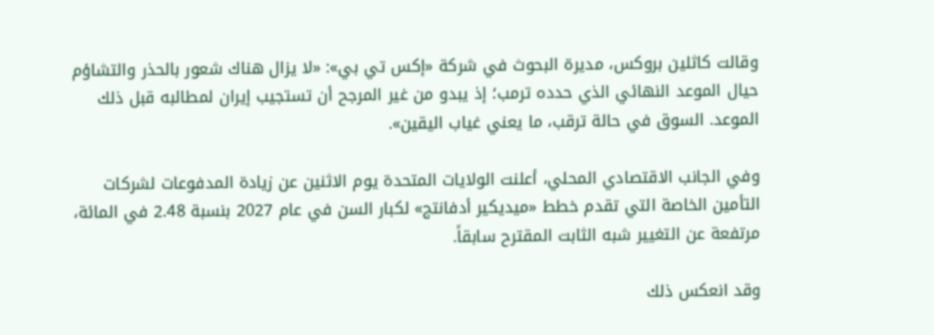وقالت كاثلين بروكس، مديرة البحوث في شركة «إكس تي بي»: «لا يزال هناك شعور بالحذر والتشاؤم حيال الموعد النهائي الذي حدده ترمب؛ إذ يبدو من غير المرجح أن تستجيب إيران لمطالبه قبل ذلك الموعد. السوق في حالة ترقب، ما يعني غياب اليقين».

وفي الجانب الاقتصادي المحلي، أعلنت الولايات المتحدة يوم الاثنين عن زيادة المدفوعات لشركات التأمين الخاصة التي تقدم خطط «ميديكير أدفانتج» لكبار السن في عام 2027 بنسبة 2.48 في المائة، مرتفعة عن التغيير شبه الثابت المقترح سابقاً.

وقد انعكس ذلك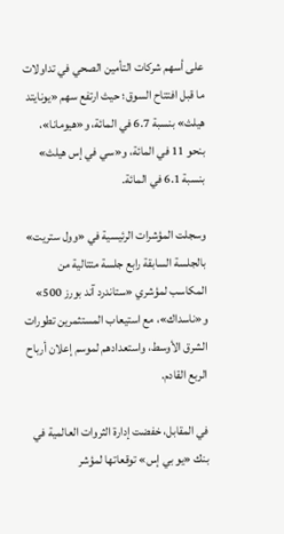على أسهم شركات التأمين الصحي في تداولات ما قبل افتتاح السوق؛ حيث ارتفع سهم «يونايتد هيلث» بنسبة 6.7 في المائة، و«هيومانا»، بنحو 11 في المائة، و«سي في إس هيلث» بنسبة 6.1 في المائة.

وسجلت المؤشرات الرئيسية في «وول ستريت» بالجلسة السابقة رابع جلسة متتالية من المكاسب لمؤشري «ستاندرد آند بورز 500» و«ناسداك»، مع استيعاب المستثمرين تطورات الشرق الأوسط، واستعدادهم لموسم إعلان أرباح الربع القادم.

في المقابل، خفضت إدارة الثروات العالمية في بنك «يو بي إس» توقعاتها لمؤشر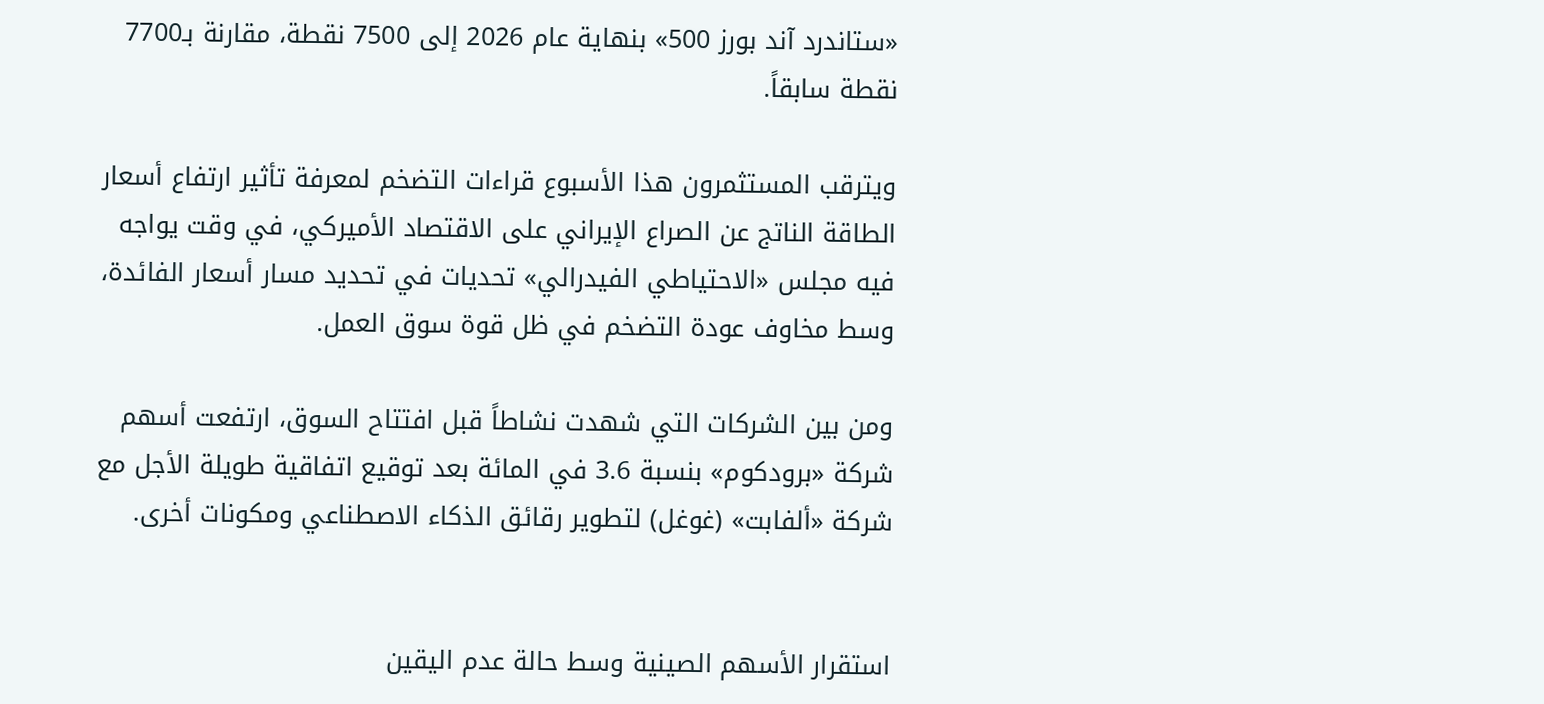«ستاندرد آند بورز 500» بنهاية عام 2026 إلى 7500 نقطة، مقارنة بـ7700 نقطة سابقاً.

ويترقب المستثمرون هذا الأسبوع قراءات التضخم لمعرفة تأثير ارتفاع أسعار الطاقة الناتج عن الصراع الإيراني على الاقتصاد الأميركي، في وقت يواجه فيه مجلس «الاحتياطي الفيدرالي» تحديات في تحديد مسار أسعار الفائدة، وسط مخاوف عودة التضخم في ظل قوة سوق العمل.

ومن بين الشركات التي شهدت نشاطاً قبل افتتاح السوق، ارتفعت أسهم شركة «برودكوم» بنسبة 3.6 في المائة بعد توقيع اتفاقية طويلة الأجل مع شركة «ألفابت» (غوغل) لتطوير رقائق الذكاء الاصطناعي ومكونات أخرى.


استقرار الأسهم الصينية وسط حالة عدم اليقين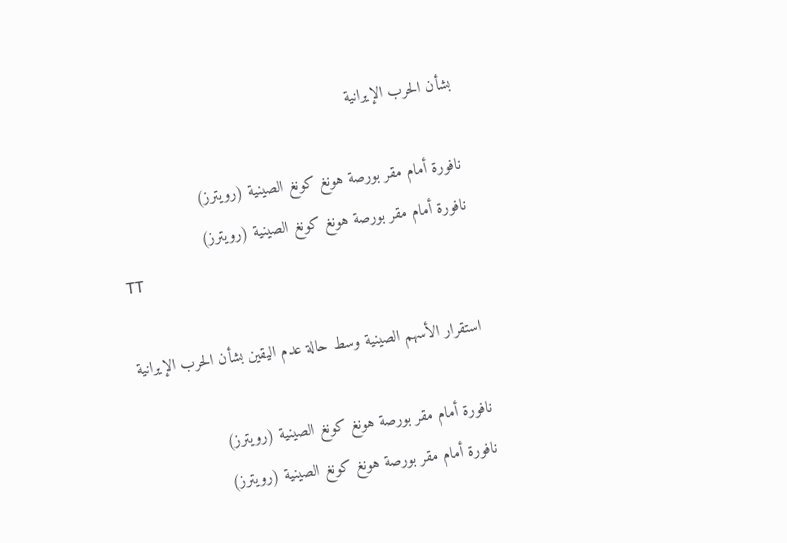بشأن الحرب الإيرانية

نافورة أمام مقر بورصة هونغ كونغ الصينية (رويترز)
نافورة أمام مقر بورصة هونغ كونغ الصينية (رويترز)
TT

استقرار الأسهم الصينية وسط حالة عدم اليقين بشأن الحرب الإيرانية

نافورة أمام مقر بورصة هونغ كونغ الصينية (رويترز)
نافورة أمام مقر بورصة هونغ كونغ الصينية (رويترز)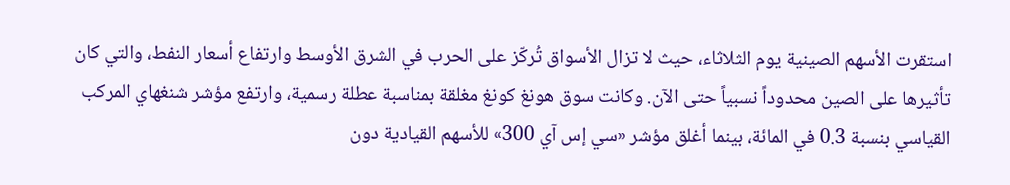استقرت الأسهم الصينية يوم الثلاثاء، حيث لا تزال الأسواق تُركّز على الحرب في الشرق الأوسط وارتفاع أسعار النفط، والتي كان تأثيرها على الصين محدوداً نسبياً حتى الآن. وكانت سوق هونغ كونغ مغلقة بمناسبة عطلة رسمية، وارتفع مؤشر شنغهاي المركب القياسي بنسبة 0.3 في المائة، بينما أغلق مؤشر «سي إس آي 300» للأسهم القيادية دون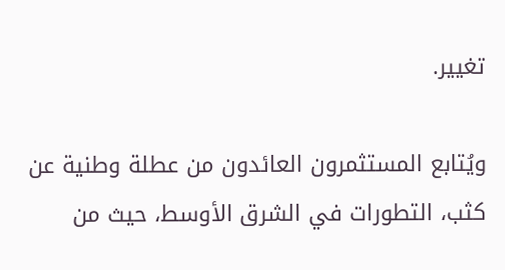تغيير.

ويُتابع المستثمرون العائدون من عطلة وطنية عن كثب، التطورات في الشرق الأوسط، حيث من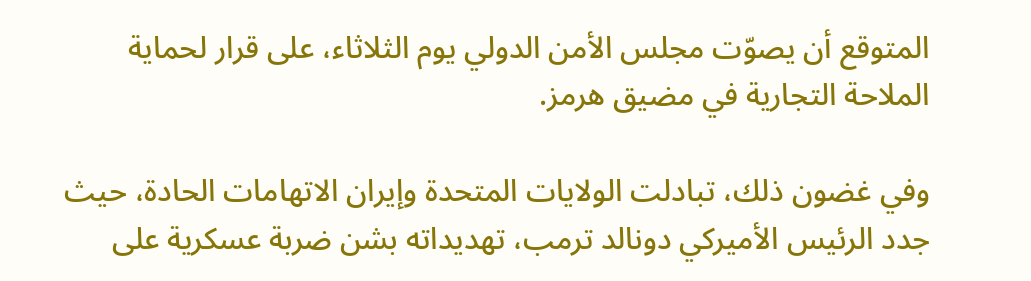المتوقع أن يصوّت مجلس الأمن الدولي يوم الثلاثاء، على قرار لحماية الملاحة التجارية في مضيق هرمز.

وفي غضون ذلك، تبادلت الولايات المتحدة وإيران الاتهامات الحادة، حيث جدد الرئيس الأميركي دونالد ترمب، تهديداته بشن ضربة عسكرية على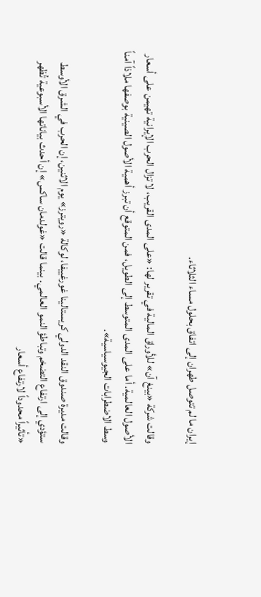إيران ما لم تتوصل طهران إلى اتفاق بحلول مساء الثلاثاء.

وقالت شركة «بينغ آن» للأوراق المالية في تقرير لها: «على المدى القريب، لا تزال الحرب الإيرانية تهيمن على أسعار الأصول العالمية. أما على المدى المتوسط إلى الطويل، فمن المتوقع أن تبرز أهمية الأصول الصينية بوصفها ملاذاً آمناً وسط الاضطرابات الجيوسياسية».

وقالت مديرة صندوق النقد الدولي كريستالينا غورغييفا، لوكالة «رويترز» يوم الاثنين، إن الحرب في الشرق الأوسط ستؤدي إلى ارتفاع التضخم وتباطؤ النمو العالمي. بينما قالت «غولدمان ساكس» إن أحدث بياناتها الأسبوعية تُظهر «تأثيراً محدوداً لارتفاع أسعار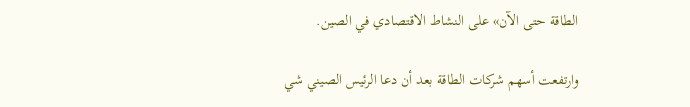الطاقة حتى الآن» على النشاط الاقتصادي في الصين.

وارتفعت أسهم شركات الطاقة بعد أن دعا الرئيس الصيني شي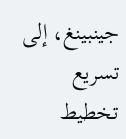جينبينغ، إلى تسريع تخطيط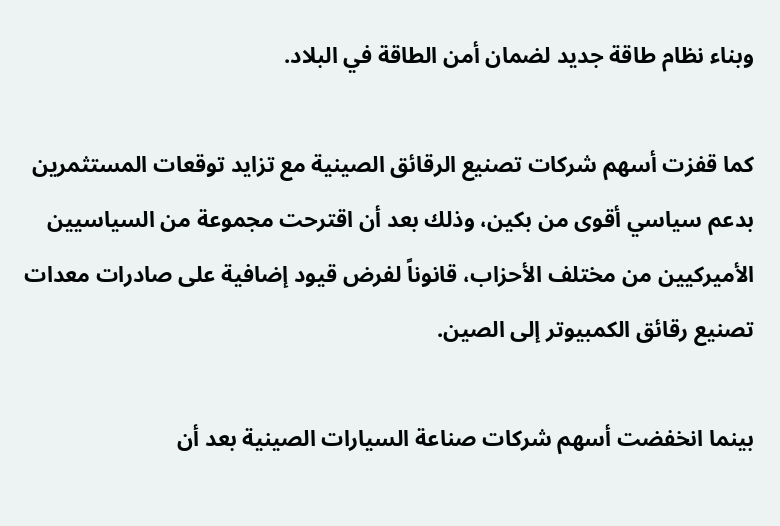وبناء نظام طاقة جديد لضمان أمن الطاقة في البلاد.

كما قفزت أسهم شركات تصنيع الرقائق الصينية مع تزايد توقعات المستثمرين بدعم سياسي أقوى من بكين، وذلك بعد أن اقترحت مجموعة من السياسيين الأميركيين من مختلف الأحزاب، قانوناً لفرض قيود إضافية على صادرات معدات تصنيع رقائق الكمبيوتر إلى الصين.

بينما انخفضت أسهم شركات صناعة السيارات الصينية بعد أن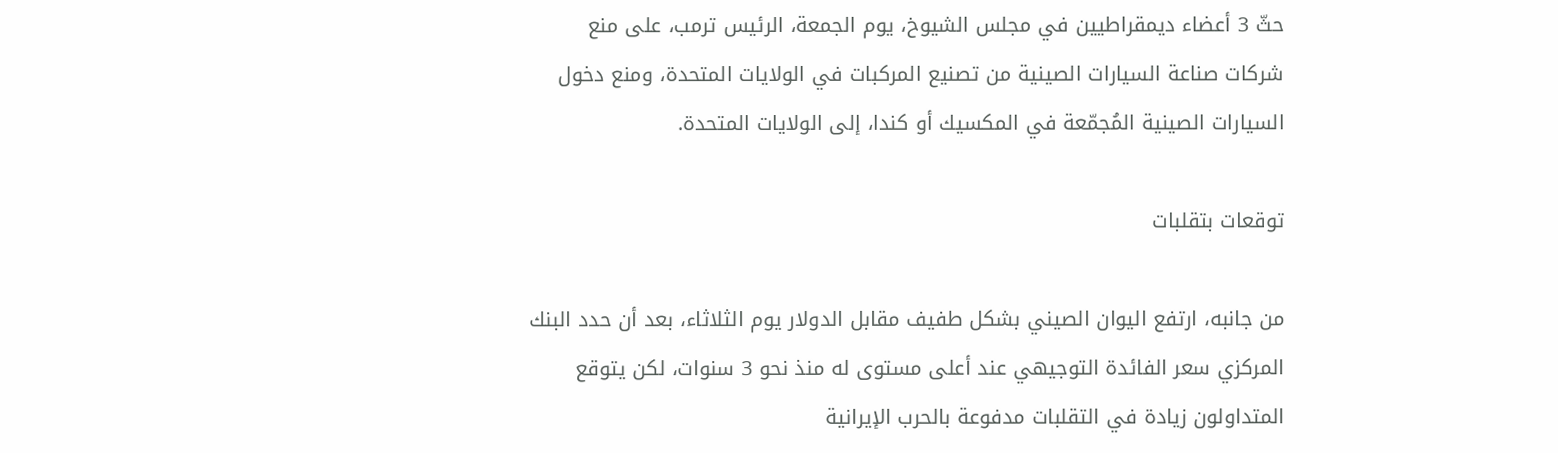حثّ 3 أعضاء ديمقراطيين في مجلس الشيوخ، يوم الجمعة، الرئيس ترمب، على منع شركات صناعة السيارات الصينية من تصنيع المركبات في الولايات المتحدة، ومنع دخول السيارات الصينية المُجمّعة في المكسيك أو كندا، إلى الولايات المتحدة.

توقعات بتقلبات

من جانبه، ارتفع اليوان الصيني بشكل طفيف مقابل الدولار يوم الثلاثاء، بعد أن حدد البنك المركزي سعر الفائدة التوجيهي عند أعلى مستوى له منذ نحو 3 سنوات، لكن يتوقع المتداولون زيادة في التقلبات مدفوعة بالحرب الإيرانية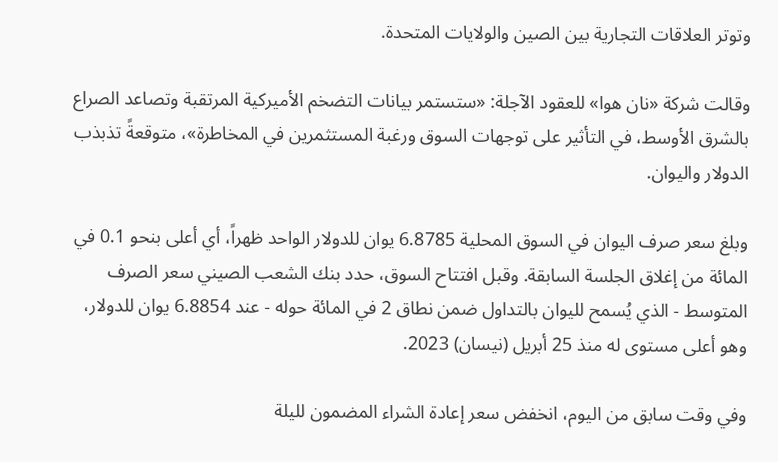وتوتر العلاقات التجارية بين الصين والولايات المتحدة.

وقالت شركة «نان هوا» للعقود الآجلة: «ستستمر بيانات التضخم الأميركية المرتقبة وتصاعد الصراع بالشرق الأوسط، في التأثير على توجهات السوق ورغبة المستثمرين في المخاطرة»، متوقعةً تذبذب الدولار واليوان.

وبلغ سعر صرف اليوان في السوق المحلية 6.8785 يوان للدولار الواحد ظهراً، أي أعلى بنحو 0.1 في المائة من إغلاق الجلسة السابقة. وقبل افتتاح السوق، حدد بنك الشعب الصيني سعر الصرف المتوسط - الذي يُسمح لليوان بالتداول ضمن نطاق 2 في المائة حوله - عند 6.8854 يوان للدولار، وهو أعلى مستوى له منذ 25 أبريل (نيسان) 2023.

وفي وقت سابق من اليوم، انخفض سعر إعادة الشراء المضمون لليلة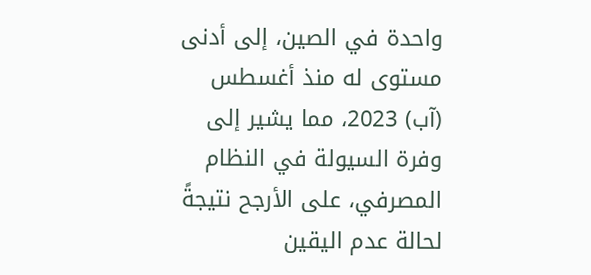واحدة في الصين، إلى أدنى مستوى له منذ أغسطس (آب) 2023، مما يشير إلى وفرة السيولة في النظام المصرفي، على الأرجح نتيجةً لحالة عدم اليقين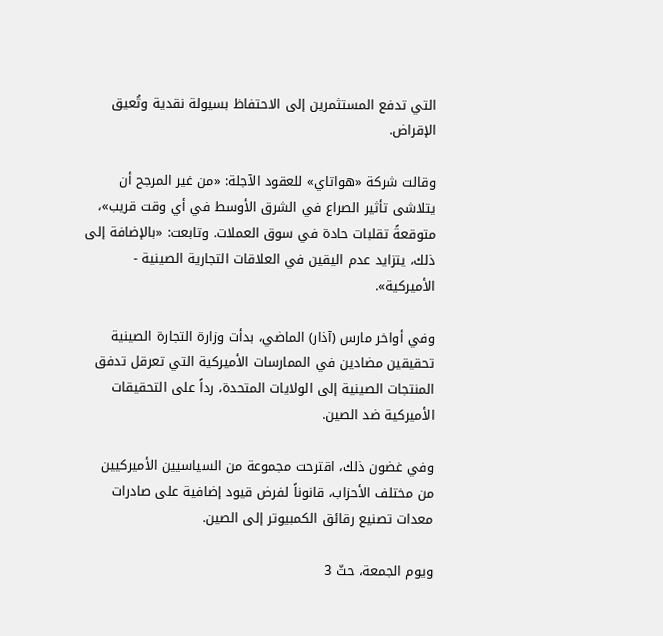التي تدفع المستثمرين إلى الاحتفاظ بسيولة نقدية وتُعيق الإقراض.

وقالت شركة «هواتاي» للعقود الآجلة: «من غير المرجح أن يتلاشى تأثير الصراع في الشرق الأوسط في أي وقت قريب»، متوقعةً تقلبات حادة في سوق العملات. وتابعت: «بالإضافة إلى ذلك، يتزايد عدم اليقين في العلاقات التجارية الصينية - الأميركية».

وفي أواخر مارس (آذار) الماضي، بدأت وزارة التجارة الصينية تحقيقين مضادين في الممارسات الأميركية التي تعرقل تدفق المنتجات الصينية إلى الولايات المتحدة، رداً على التحقيقات الأميركية ضد الصين.

وفي غضون ذلك، اقترحت مجموعة من السياسيين الأميركيين من مختلف الأحزاب، قانوناً لفرض قيود إضافية على صادرات معدات تصنيع رقائق الكمبيوتر إلى الصين.

ويوم الجمعة، حثّ 3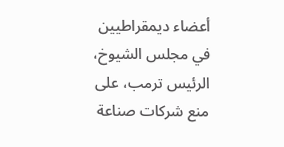أعضاء ديمقراطيين في مجلس الشيوخ، الرئيس ترمب، على منع شركات صناعة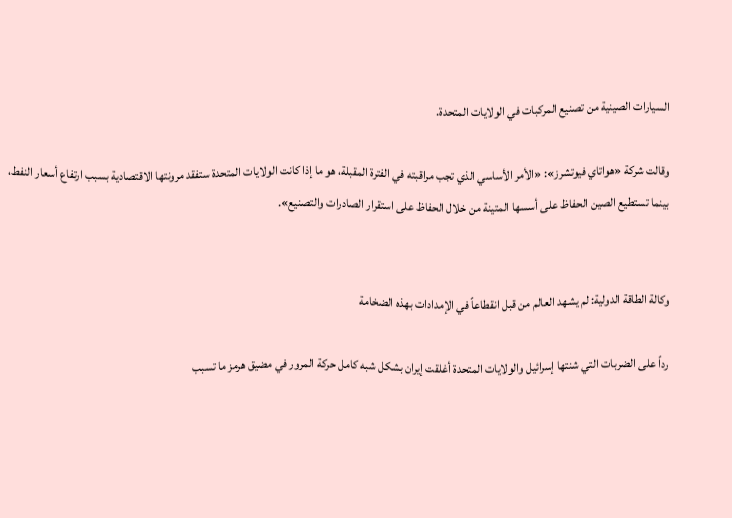السيارات الصينية من تصنيع المركبات في الولايات المتحدة.

وقالت شركة «هواتاي فيوتشرز»: «الأمر الأساسي الذي تجب مراقبته في الفترة المقبلة، هو ما إذا كانت الولايات المتحدة ستفقد مرونتها الاقتصادية بسبب ارتفاع أسعار النفط، بينما تستطيع الصين الحفاظ على أسسها المتينة من خلال الحفاظ على استقرار الصادرات والتصنيع».


وكالة الطاقة الدولية: لم يشهد العالم من قبل انقطاعاً في الإمدادات بهذه الضخامة

رداً على الضربات التي شنتها إسرائيل والولايات المتحدة أغلقت إيران بشكل شبه كامل حركة المرور في مضيق هرمز ما تسبب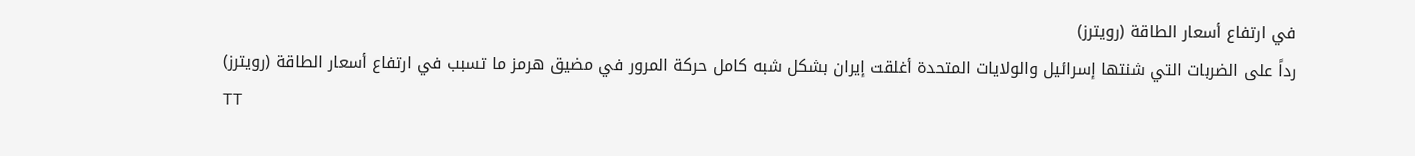في ارتفاع أسعار الطاقة (رويترز)
رداً على الضربات التي شنتها إسرائيل والولايات المتحدة أغلقت إيران بشكل شبه كامل حركة المرور في مضيق هرمز ما تسبب في ارتفاع أسعار الطاقة (رويترز)
TT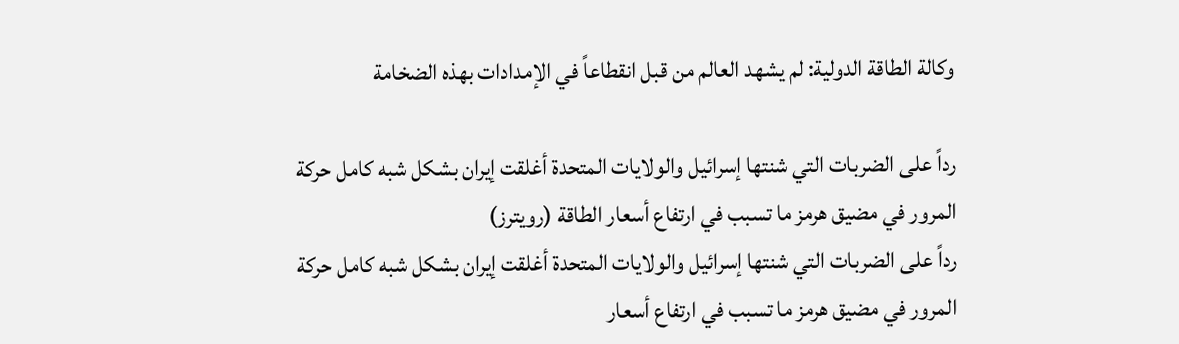وكالة الطاقة الدولية: لم يشهد العالم من قبل انقطاعاً في الإمدادات بهذه الضخامة

رداً على الضربات التي شنتها إسرائيل والولايات المتحدة أغلقت إيران بشكل شبه كامل حركة المرور في مضيق هرمز ما تسبب في ارتفاع أسعار الطاقة (رويترز)
رداً على الضربات التي شنتها إسرائيل والولايات المتحدة أغلقت إيران بشكل شبه كامل حركة المرور في مضيق هرمز ما تسبب في ارتفاع أسعار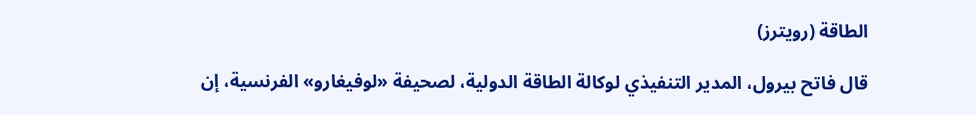الطاقة (رويترز)

قال فاتح بيرول، المدير التنفيذي لوكالة الطاقة الدولية، لصحيفة «لوفيغارو» الفرنسية، إن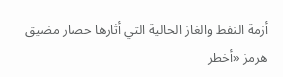أزمة النفط والغاز الحالية التي أثارها حصار مضيق هرمز «أخطر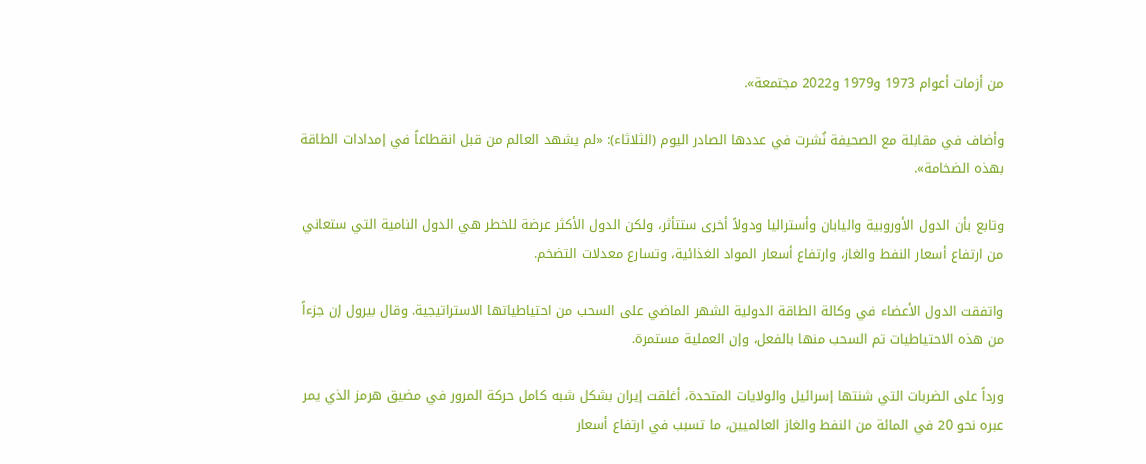من أزمات أعوام 1973 و1979 و2022 مجتمعة».

وأضاف في مقابلة مع الصحيفة نُشرت في عددها الصادر اليوم (الثلاثاء): «لم يشهد العالم من قبل انقطاعاً في إمدادات الطاقة بهذه الضخامة».

وتابع بأن الدول الأوروبية واليابان وأستراليا ودولاً أخرى ستتأثر، ولكن الدول الأكثر عرضة للخطر هي الدول النامية التي ستعاني من ارتفاع أسعار النفط والغاز، وارتفاع أسعار المواد الغذائية، وتسارع معدلات التضخم.

واتفقت الدول الأعضاء في وكالة الطاقة الدولية الشهر الماضي على السحب من احتياطياتها الاستراتيجية. وقال بيرول إن جزءاً من هذه الاحتياطيات تم السحب منها بالفعل، وإن العملية مستمرة.

ورداً على الضربات التي شنتها إسرائيل والولايات المتحدة، أغلقت إيران بشكل شبه كامل حركة المرور في مضيق هرمز الذي يمر عبره نحو 20 في المائة من النفط والغاز العالميين، ما تسبب في ارتفاع أسعار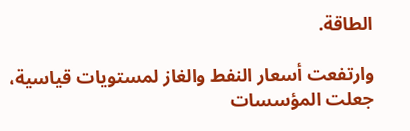الطاقة.

وارتفعت أسعار النفط والغاز لمستويات قياسية، جعلت المؤسسات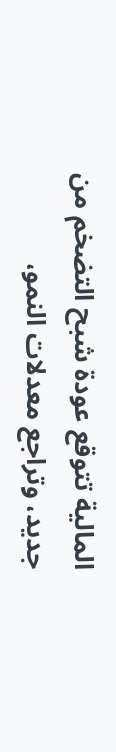المالية تتوقع عودة شبح التضخم من جديد، وتراجع معدلات النمو،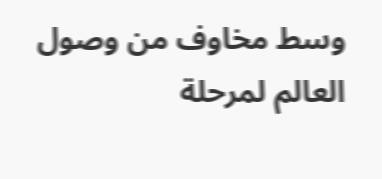وسط مخاوف من وصول العالم لمرحلة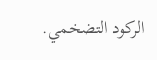الركود التضخمي.